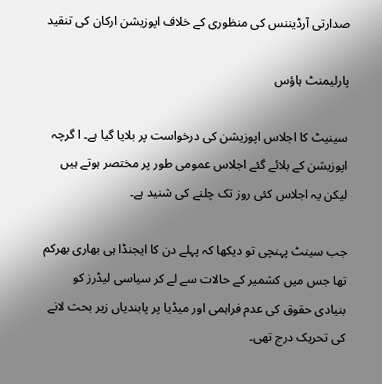صدارتی آرڈیننس کی منظوری کے خلاف اپوزیشن ارکان کی تنقید

پارلیمنٹ ہاؤس

سینیٹ کا اجلاس اپوزیشن کی درخواست پر بلایا گیا ہے۔ ا گرچہ اپوزیشن کے بلائے گئے اجلاس عمومی طور پر مختصر ہوتے ہیں لیکن یہ اجلاس کئی روز تک چلنے کی شنید ہے۔

جب سینٹ پہنچی تو دیکھا کہ پہلے دن کا ایجنڈا ہی بھاری بھرکم تھا جس میں کشمیر کے حالات سے لے کر سیاسی لیڈرز کو بنیادی حقوق کی عدم فراہمی اور میڈیا پر پابندیاں زیر بحث لانے کی تحریک درج تھی۔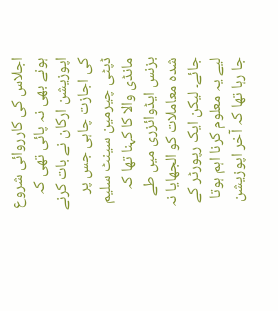اجلاس کی کارروائی شروع ہونے بھی نہ پائی تھی کہ اپوزیشن ارکان نے بات کرنے کی اجازت چاہی جس پر ڈپٹی چیرمین سینٹ سلیم مانڈی والا کا کہنا تھا کہ بزنس ایڈوائزری میں طے شدہ معاملات کو الجھایا نہ جائے۔ لیکن ایک رپورٹر کے لیے یہ معلوم کرنا اہم ہوتا جا رہا تھا کہ آخر اپوزیشن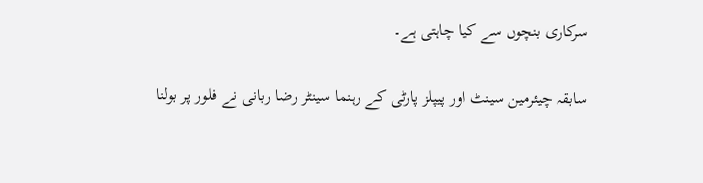سرکاری بنچوں سے کیا چاہتی ہے۔

سابقہ چیئرمین سینٹ اور پیپلز پارٹی کے رہنما سینٹر رضا ربانی نے فلور پر بولنا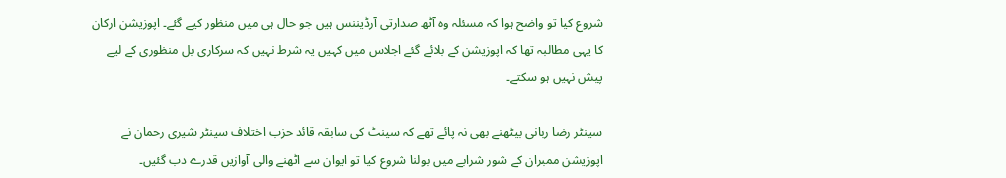شروع کیا تو واضح ہوا کہ مسئلہ وہ آٹھ صدارتی آرڈیننس ہیں جو حال ہی میں منظور کیے گئے۔ اپوزیشن ارکان کا یہی مطالبہ تھا کہ اپوزیشن کے بلائے گئے اجلاس میں کہیں یہ شرط نہیں کہ سرکاری بل منظوری کے لیے پیش نہیں ہو سکتے۔

سینٹر رضا ربانی بیٹھنے بھی نہ پائے تھے کہ سینٹ کی سابقہ قائد حزب اختلاف سینٹر شیری رحمان نے اپوزیشن ممبران کے شور شرابے میں بولنا شروع کیا تو ایوان سے اٹھنے والی آوازیں قدرے دب گئیں۔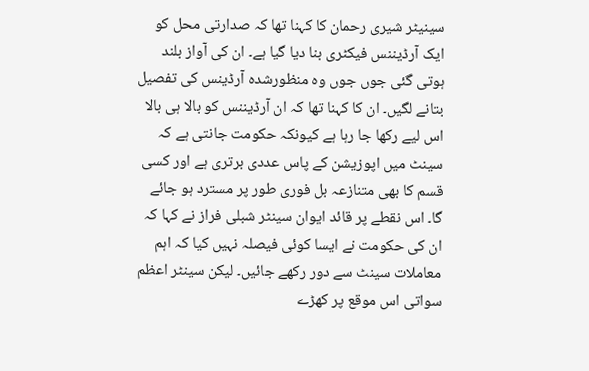سینیٹر شیری رحمان کا کہنا تھا کہ صدارتی محل کو ایک آرڈیننس فیکٹری بنا دیا گیا ہے۔ ان کی آواز بلند ہوتی گئی جوں جوں وہ منظورشدہ آرڈینس کی تفصیل بتانے لگیں۔ ان کا کہنا تھا کہ ان آرڈیننس کو بالا ہی بالا اس لیے رکھا جا رہا ہے کیونکہ حکومت جانتی ہے کہ سینٹ میں اپوزیشن کے پاس عددی برتری ہے اور کسی قسم کا بھی متنازعہ بل فوری طور پر مسترد ہو جائے گا۔ اس نقطے پر قائد ایوان سینٹر شبلی فراز نے کہا کہ ان کی حکومت نے ایسا کوئی فیصلہ نہیں کیا کہ اہم معاملات سینٹ سے دور رکھے جائیں۔ لیکن سینٹر اعظم سواتی اس موقع پر کھڑے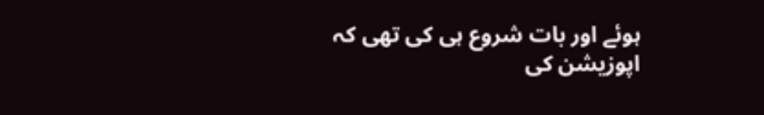ہوئے اور بات شروع ہی کی تھی کہ اپوزیشن کی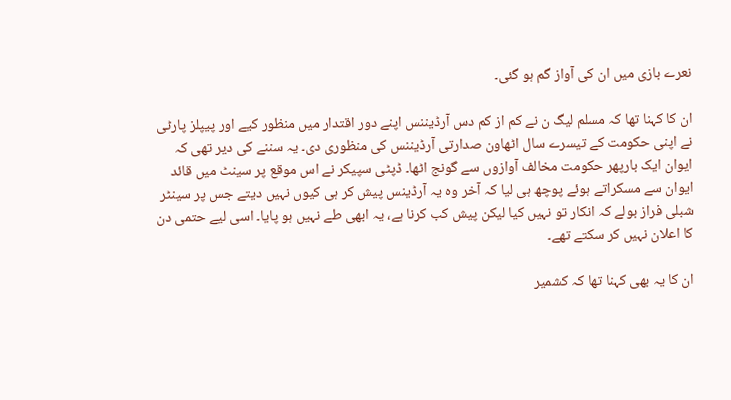نعرے بازی میں ان کی آواز گم ہو گئی۔

ان کا کہنا تھا کہ مسلم لیگ ن نے کم از کم دس آرڈیننس اپنے دور اقتدار میں منظور کیے اور پیپلز پارٹی نے اپنی حکومت کے تیسرے سال اٹھاون صدارتی آرڈیننس کی منظوری دی۔ یہ سننے کی دیر تھی کہ ایوان ایک بارپھر حکومت مخالف آوازوں سے گونج اٹھا۔ ڈپٹی سپیکر نے اس موقع پر سینٹ میں قائد ایوان سے مسکراتے ہوئے پوچھ ہی لیا کہ آخر وہ یہ آرڈینس پیش کر ہی کیوں نہیں دیتے جس پر سینٹر شبلی فراز بولے کہ انکار تو نہیں کیا لیکن پیش کب کرنا ہے، یہ ابھی طے نہیں ہو پایا۔ اسی لیے حتمی دن کا اعلان نہیں کر سکتے تھے۔

ان کا یہ بھی کہنا تھا کہ کشمیر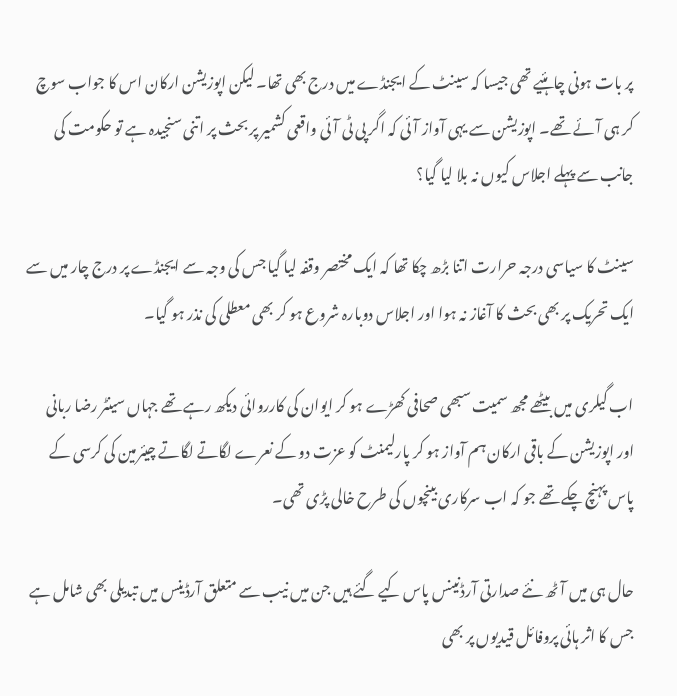پر بات ہونی چاہئیے تھی جیسا کہ سینٹ کے ایجنڈے میں درج بھی تھا۔ لیکن اپوزیشن ارکان اس کا جواب سوچ کر ہی آئے تھے۔ اپوزیشن سے یہی آواز آئی کہ اگر پی ٹی آئی واقعی کشمیر پر بحث پر اتنی سنجیدہ ہے تو حکومت کی جانب سے پہلے اجلاس کیوں نہ بلا لیا گیا؟

سینٹ کا سیاسی درجہ حرارت اتنا بڑھ چکا تھا کہ ایک مختصر وقفہ لیا گیا جس کی وجہ سے ایجنڈے پر درج چار میں سے ایک تحریک پر بھی بحث کا آغاز نہ ہوا اور اجلاس دوبارہ شروع ہو کر بھی معطلی کی نذر ہو گیا۔

اب گیلری میں بیٹھے مجھ سمیت سبھی صحافی کھڑے ہو کر ایوان کی کارروائی دیکھ رہے تھے جہاں سینٹر رضا ربانی اور اپوزیشن کے باقی ارکان ہم آواز ہو کر پارلیمنٹ کو عزت دو کے نعرے لگاتے لگاتے چیئرمین کی کرسی کے پاس پہنچ چکے تھے جو کہ اب سرکاری بینچوں کی طرح خالی پڑی تھی۔

حال ہی میں آٹھ نئے صدارتی آرڈنینس پاس کیے گئے ہیں جن میں نیب سے متعلق آرڈینس میں تبدیلی بھی شامل ہے جس کا اثر ہائی پروفائل قیدیوں پر بھی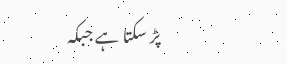پڑ سکتا ہے جبکہ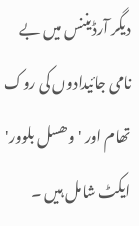دیگر آرڈیننس میں بے نامی جائیدادوں کی روک تھام اور 'وھسل بلوور' ایکٹ شامل ہیں ۔